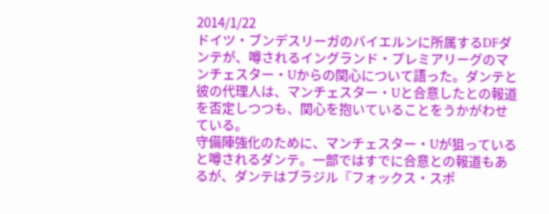2014/1/22
ドイツ・ブンデスリーガのバイエルンに所属するDFダンテが、噂されるイングランド・プレミアリーグのマンチェスター・Uからの関心について語った。ダンテと彼の代理人は、マンチェスター・Uと合意したとの報道を否定しつつも、関心を抱いていることをうかがわせている。
守備陣強化のために、マンチェスター・Uが狙っていると噂されるダンテ。一部ではすでに合意との報道もあるが、ダンテはブラジル『フォックス・スポ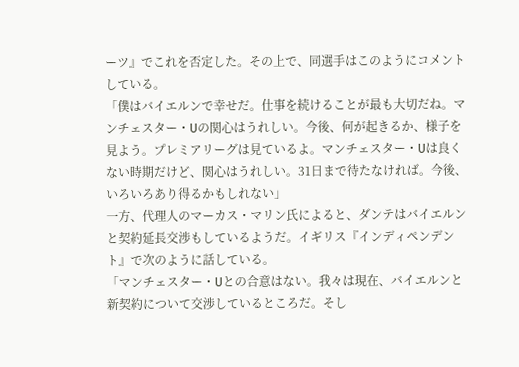ーツ』でこれを否定した。その上で、同選手はこのようにコメントしている。
「僕はバイエルンで幸せだ。仕事を続けることが最も大切だね。マンチェスター・Uの関心はうれしい。今後、何が起きるか、様子を見よう。プレミアリーグは見ているよ。マンチェスター・Uは良くない時期だけど、関心はうれしい。31日まで待たなければ。今後、いろいろあり得るかもしれない」
一方、代理人のマーカス・マリン氏によると、ダンテはバイエルンと契約延長交渉もしているようだ。イギリス『インディペンデント』で次のように話している。
「マンチェスター・Uとの合意はない。我々は現在、バイエルンと新契約について交渉しているところだ。そし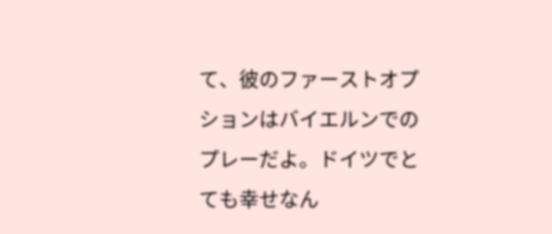て、彼のファーストオプションはバイエルンでのプレーだよ。ドイツでとても幸せなん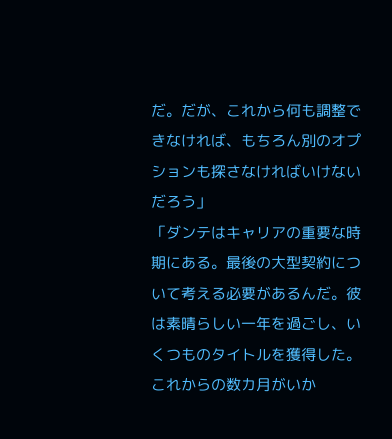だ。だが、これから何も調整できなければ、もちろん別のオプションも探さなければいけないだろう」
「ダンテはキャリアの重要な時期にある。最後の大型契約について考える必要があるんだ。彼は素晴らしい一年を過ごし、いくつものタイトルを獲得した。これからの数カ月がいか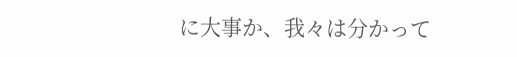に大事か、我々は分かって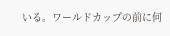いる。ワールドカップの前に何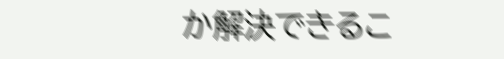か解決できるこ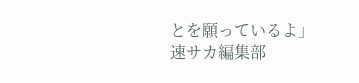とを願っているよ」
速サカ編集部